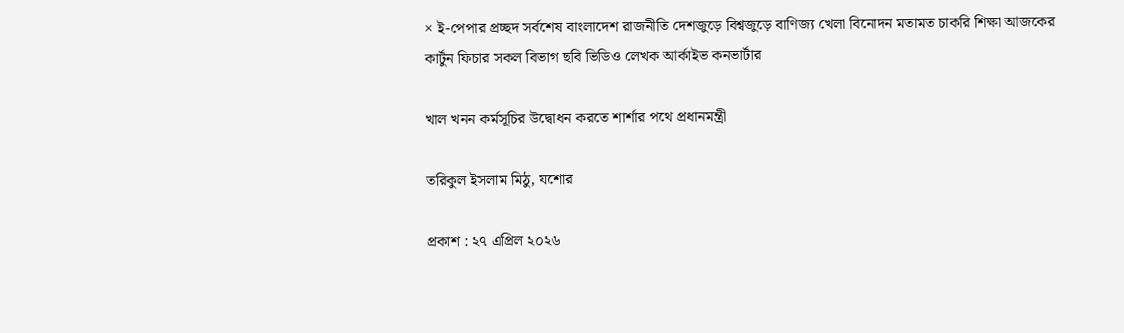× ই-পেপার প্রচ্ছদ সর্বশেষ বাংলাদেশ রাজনীতি দেশজুড়ে বিশ্বজুড়ে বাণিজ্য খেলা বিনোদন মতামত চাকরি শিক্ষা আজকের কার্টুন ফিচার সকল বিভাগ ছবি ভিডিও লেখক আর্কাইভ কনভার্টার

খাল খনন কর্মসূচির উদ্বোধন করতে শার্শার পথে প্রধানমন্ত্রী

তরিকুল ইসলাম মিঠু, যশোর

প্রকাশ : ২৭ এপ্রিল ২০২৬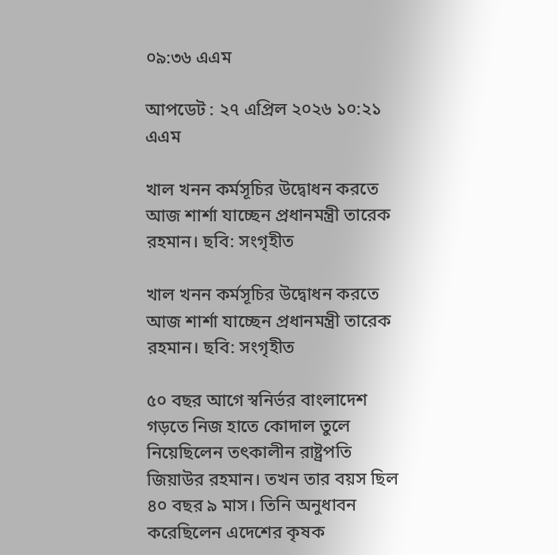০৯:৩৬ এএম

আপডেট : ২৭ এপ্রিল ২০২৬ ১০:২১ এএম

খাল খনন কর্মসূচির উদ্বোধন করতে আজ শার্শা যাচ্ছেন প্রধানমন্ত্রী তারেক রহমান। ছবি: সংগৃহীত

খাল খনন কর্মসূচির উদ্বোধন করতে আজ শার্শা যাচ্ছেন প্রধানমন্ত্রী তারেক রহমান। ছবি: সংগৃহীত

৫০ বছর আগে স্বনির্ভর বাংলাদেশ গড়তে নিজ হাতে কোদাল তুলে নিয়েছিলেন তৎকালীন রাষ্ট্রপতি জিয়াউর রহমান। তখন তার বয়স ছিল ৪০ বছর ৯ মাস। তিনি অনুধাবন করেছিলেন এদেশের কৃষক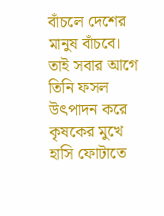বাঁচলে দেশের মানুষ বাঁচবে। তাই সবার আগে তিনি ফসল উৎপাদন করে কৃষকের মুখে হাসি ফোটাতে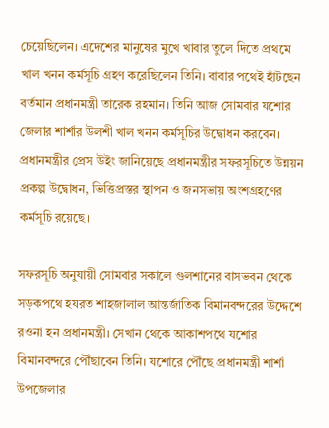চেয়েছিলেন। এদেশের মানুষের মুখে খাবার তুলে দিতে প্রথমে খাল খনন কর্মসূচি গ্রহণ করেছিলেন তিনি। বাবার পথেই হাঁটছেন বর্তমান প্রধানমন্ত্রী তারেক রহমান। তিনি আজ সোমবার যশোর জেলার শার্শার উলশী খাল খনন কর্মসূচির উদ্বোধন করবেন। প্রধানমন্ত্রীর প্রেস উইং জানিয়েছে প্রধানমন্ত্রীর সফরসূচিতে উন্নয়ন প্রকল্প উদ্বোধন, ভিত্তিপ্রস্তর স্থাপন ও জনসভায় অংশগ্রহণের কর্মসূচি রয়েছে।

সফরসূচি অনুযায়ী সোমবার সকালে গুলশানের বাসভবন থেকে সড়কপথে হযরত শাহজালাল আন্তর্জাতিক বিমানবন্দরের উদ্দেশে রওনা হন প্রধানমন্ত্রী। সেখান থেকে আকাশপথে যশোর বিমানবন্দরে পৌঁছাবেন তিনি। যশোরে পৌঁছে প্রধানমন্ত্রী শার্শা উপজেলার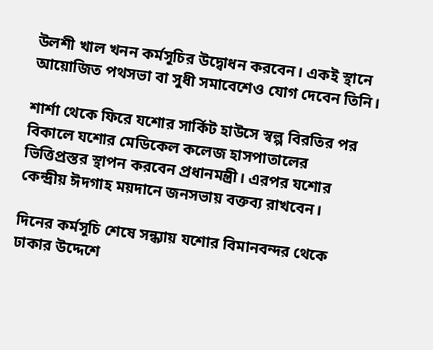উলশী খাল খনন কর্মসূচির উদ্বোধন করবেন। একই স্থানে আয়োজিত পথসভা বা সুধী সমাবেশেও যোগ দেবেন তিনি।

শার্শা থেকে ফিরে যশোর সার্কিট হাউসে স্বল্প বিরতির পর বিকালে যশোর মেডিকেল কলেজ হাসপাতালের ভিত্তিপ্রস্তর স্থাপন করবেন প্রধানমন্ত্রী। এরপর যশোর কেন্দ্রীয় ঈদগাহ ময়দানে জনসভায় বক্তব্য রাখবেন।

দিনের কর্মসূচি শেষে সন্ধ্যায় যশোর বিমানবন্দর থেকে ঢাকার উদ্দেশে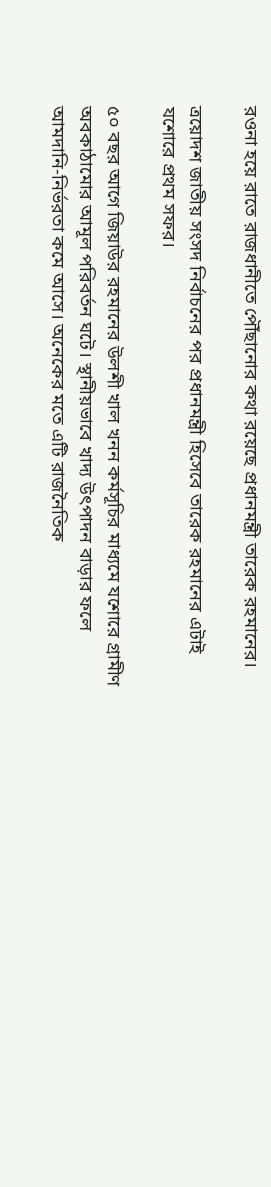রওনা হয়ে রাতে রাজধানীতে পৌঁছানোর কথা রয়েছে প্রধানমন্ত্রী তারেক রহমানের।

ত্রয়োদশ জাতীয় সংসদ নির্বাচনের পর প্রধানমন্ত্রী হিসেবে তারেক রহমানের এটাই যশোরে প্রথম সফর।

৫০ বছর আগে জিয়াউর রহমানের উলশী খাল খনন কর্মসূচির মাধ্যমে যশোরে গ্রামীণ অবকাঠামোর আমূল পরিবর্তন ঘটে। স্থানীয়ভাবে খাদ্য উৎপাদন বাড়ার ফলে আমদানি-নির্ভরতা কমে আসে। অনেকের মতে এটি রাজনৈতিক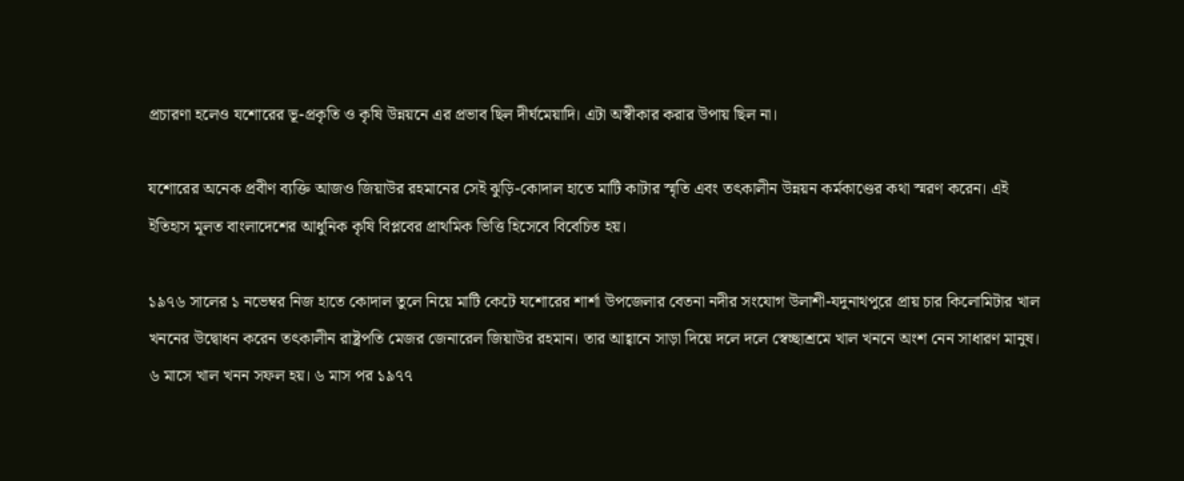প্রচারণা হলেও যশোরের ভূ-প্রকৃতি ও কৃষি উন্নয়নে এর প্রভাব ছিল দীর্ঘমেয়াদি। এটা অস্বীকার করার উপায় ছিল না।

যশোরের অনেক প্রবীণ ব্যক্তি আজও জিয়াউর রহমানের সেই ঝুড়ি-কোদাল হাতে মাটি কাটার স্মৃতি এবং তৎকালীন উন্নয়ন কর্মকাণ্ডের কথা স্মরণ করেন। এই ইতিহাস মূলত বাংলাদেশের আধুনিক কৃষি বিপ্লবের প্রাথমিক ভিত্তি হিসেবে বিবেচিত হয়।

১৯৭৬ সালের ১ নভেম্বর নিজ হাতে কোদাল তুলে নিয়ে মাটি কেটে যশোরের শার্শা উপজেলার বেতনা নদীর সংযোগ উলাশী-যদুনাথপুরে প্রায় চার কিলোমিটার খাল খননের উদ্বোধন করেন তৎকালীন রাষ্ট্রপতি মেজর জেনারেল জিয়াউর রহমান। তার আহ্বানে সাড়া দিয়ে দলে দলে স্বেচ্ছাশ্রমে খাল খননে অংশ নেন সাধারণ মানুষ। ৬ মাসে খাল খনন সফল হয়। ৬ মাস পর ১৯৭৭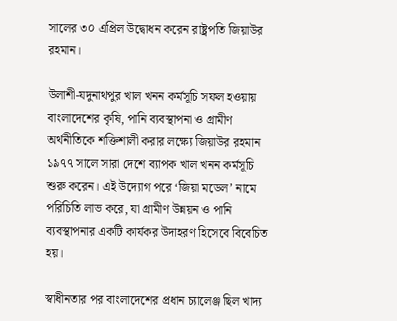সালের ৩০ এপ্রিল উদ্বোধন করেন রাষ্ট্রপতি জিয়াউর রহমান।

উলাশী-যদুনাথপুর খাল খনন কর্মসূচি সফল হওয়ায় বাংলাদেশের কৃষি, পানি ব্যবস্থাপনা ও গ্রামীণ অর্থনীতিকে শক্তিশালী করার লক্ষ্যে জিয়াউর রহমান ১৯৭৭ সালে সারা দেশে ব্যাপক খাল খনন কর্মসূচি শুরু করেন। এই উদ্যোগ পরে ‘জিয়া মডেল’ নামে পরিচিতি লাভ করে, যা গ্রামীণ উন্নয়ন ও পানি ব্যবস্থাপনার একটি কার্যকর উদাহরণ হিসেবে বিবেচিত হয়।

স্বাধীনতার পর বাংলাদেশের প্রধান চ্যালেঞ্জ ছিল খাদ্য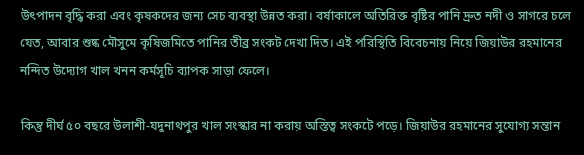উৎপাদন বৃদ্ধি করা এবং কৃষকদের জন্য সেচ ব্যবস্থা উন্নত করা। বর্ষাকালে অতিরিক্ত বৃষ্টির পানি দ্রুত নদী ও সাগরে চলে যেত, আবার শুষ্ক মৌসুমে কৃষিজমিতে পানির তীব্র সংকট দেখা দিত। এই পরিস্থিতি বিবেচনায় নিয়ে জিয়াউর রহমানের নন্দিত উদ্যোগ খাল খনন কর্মসূচি ব্যাপক সাড়া ফেলে।

কিন্তু দীর্ঘ ৫০ বছরে উলাশী-যদুনাথপুর খাল সংস্কার না করায় অস্তিত্ব সংকটে পড়ে। জিয়াউর রহমানের সুযোগ্য সন্তান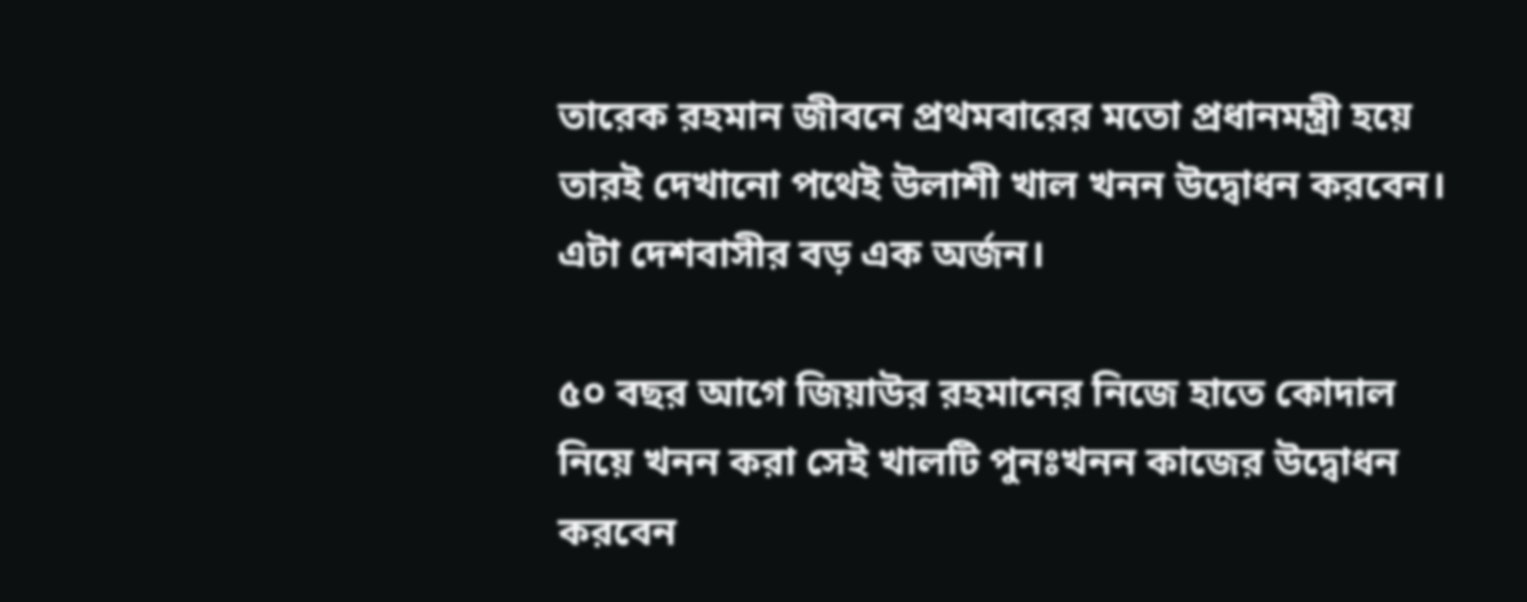তারেক রহমান জীবনে প্রথমবারের মতো প্রধানমন্ত্রী হয়ে তারই দেখানো পথেই উলাশী খাল খনন উদ্বোধন করবেন। এটা দেশবাসীর বড় এক অর্জন।

৫০ বছর আগে জিয়াউর রহমানের নিজে হাতে কোদাল নিয়ে খনন করা সেই খালটি পুনঃখনন কাজের উদ্বোধন করবেন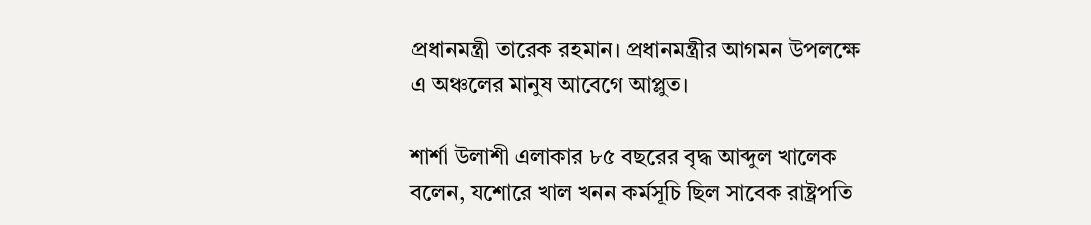প্রধানমন্ত্রী তারেক রহমান। প্রধানমন্ত্রীর আগমন উপলক্ষে এ অঞ্চলের মানুষ আবেগে আপ্লুত।

শার্শা উলাশী এলাকার ৮৫ বছরের বৃদ্ধ আব্দুল খালেক বলেন, যশোরে খাল খনন কর্মসূচি ছিল সাবেক রাষ্ট্রপতি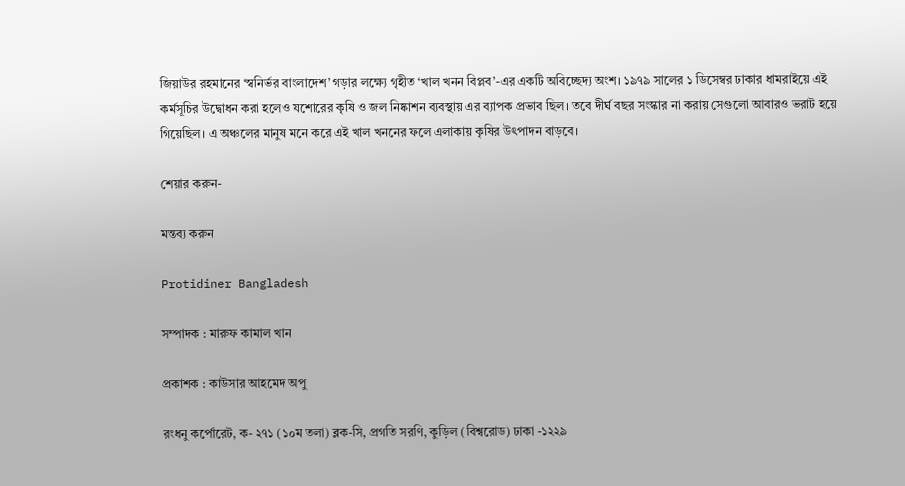জিয়াউর রহমানের ‘স্বনির্ভর বাংলাদেশ’ গড়ার লক্ষ্যে গৃহীত ‘খাল খনন বিপ্লব’-এর একটি অবিচ্ছেদ্য অংশ। ১৯৭৯ সালের ১ ডিসেম্বর ঢাকার ধামরাইয়ে এই কর্মসূচির উদ্বোধন করা হলেও যশোরের কৃষি ও জল নিষ্কাশন ব্যবস্থায় এর ব্যাপক প্রভাব ছিল। তবে দীর্ঘ বছর সংস্কার না করায় সেগুলো আবারও ভরাট হয়ে গিয়েছিল। এ অঞ্চলের মানুষ মনে করে এই খাল খননের ফলে এলাকায় কৃষির উৎপাদন বাড়বে।

শেয়ার করুন-

মন্তব্য করুন

Protidiner Bangladesh

সম্পাদক : মারুফ কামাল খান

প্রকাশক : কাউসার আহমেদ অপু

রংধনু কর্পোরেট, ক- ২৭১ (১০ম তলা) ব্লক-সি, প্রগতি সরণি, কুড়িল (বিশ্বরোড) ঢাকা -১২২৯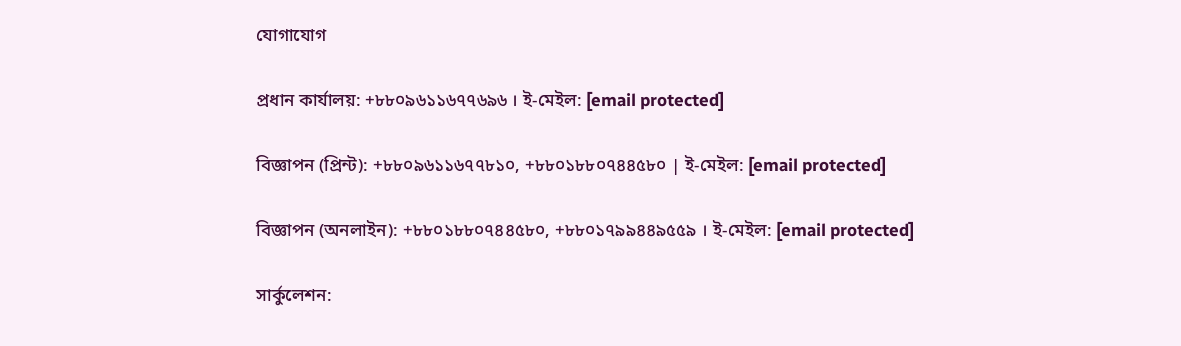যোগাযোগ

প্রধান কার্যালয়: +৮৮০৯৬১১৬৭৭৬৯৬ । ই-মেইল: [email protected]

বিজ্ঞাপন (প্রিন্ট): +৮৮০৯৬১১৬৭৭৮১০, +৮৮০১৮৮০৭৪৪৫৮০ | ই-মেইল: [email protected]

বিজ্ঞাপন (অনলাইন): +৮৮০১৮৮০৭৪৪৫৮০, +৮৮০১৭৯৯৪৪৯৫৫৯ । ই-মেইল: [email protected]

সার্কুলেশন: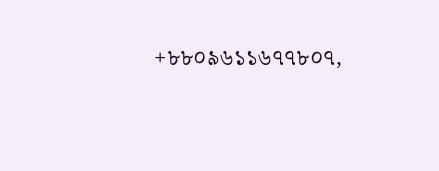+৮৮০৯৬১১৬৭৭৮০৭,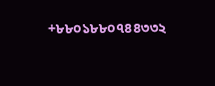+৮৮০১৮৮০৭৪৪৩৩২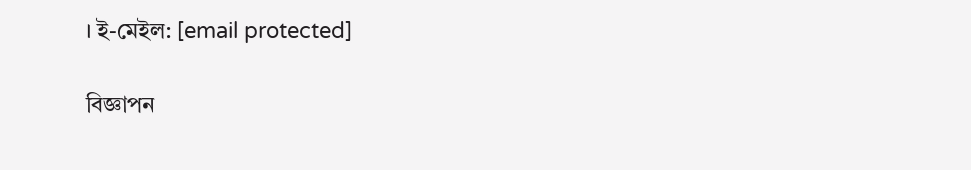। ই-মেইল: [email protected]

বিজ্ঞাপন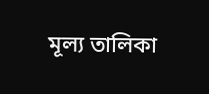মূল্য তালিকা